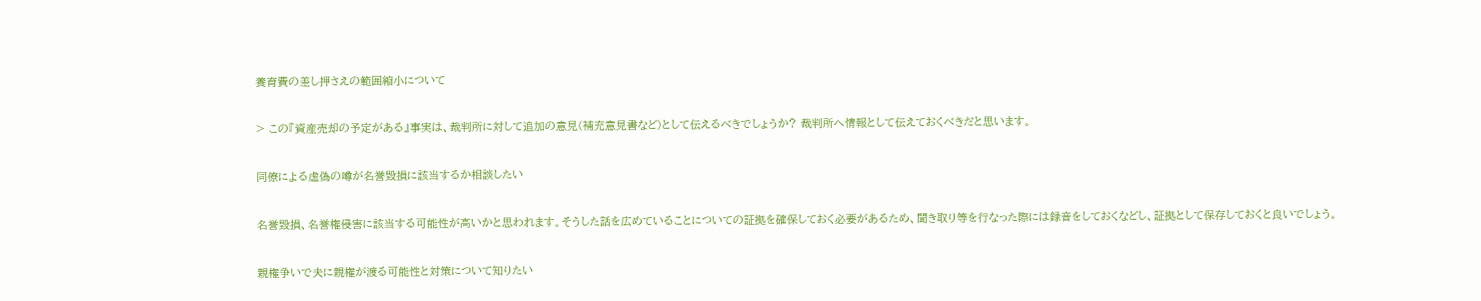養育費の差し押さえの範囲縮小について

> この『資産売却の予定がある』事実は、裁判所に対して追加の意見(補充意見書など)として伝えるべきでしょうか? 裁判所へ情報として伝えておくべきだと思います。

同僚による虚偽の噂が名誉毀損に該当するか相談したい

名誉毀損、名誉権侵害に該当する可能性が高いかと思われます。そうした話を広めていることについての証拠を確保しておく必要があるため、聞き取り等を行なった際には録音をしておくなどし、証拠として保存しておくと良いでしょう。

親権争いで夫に親権が渡る可能性と対策について知りたい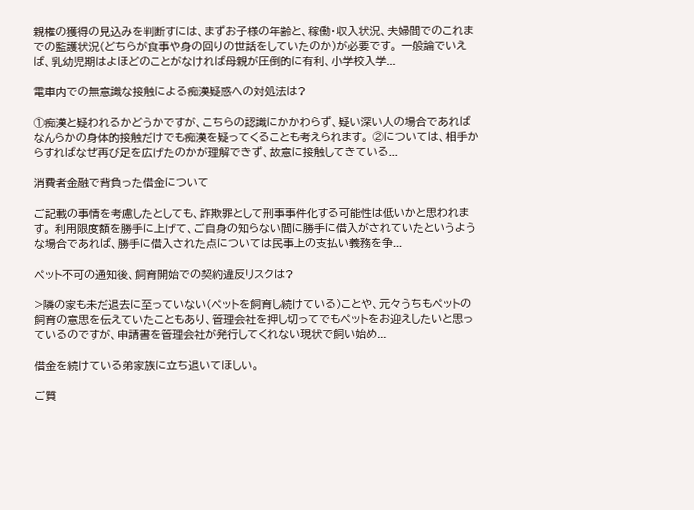親権の獲得の見込みを判断すには、まずお子様の年齢と、稼働・収入状況、夫婦間でのこれまでの監護状況(どちらが食事や身の回りの世話をしていたのか)が必要です。 一般論でいえば、乳幼児期はよほどのことがなければ母親が圧倒的に有利、小学校入学...

電車内での無意識な接触による痴漢疑惑への対処法は?

①痴漢と疑われるかどうかですが、こちらの認識にかかわらず、疑い深い人の場合であればなんらかの身体的接触だけでも痴漢を疑ってくることも考えられます。 ②については、相手からすればなぜ再び足を広げたのかが理解できず、故意に接触してきている...

消費者金融で背負った借金について

ご記載の事情を考慮したとしても、詐欺罪として刑事事件化する可能性は低いかと思われます。 利用限度額を勝手に上げて、ご自身の知らない間に勝手に借入がされていたというような場合であれば、勝手に借入された点については民事上の支払い義務を争...

ペット不可の通知後、飼育開始での契約違反リスクは?

>隣の家も未だ退去に至っていない(ペットを飼育し続けている)ことや、元々うちもペットの飼育の意思を伝えていたこともあり、管理会社を押し切ってでもペットをお迎えしたいと思っているのですが、申請書を管理会社が発行してくれない現状で飼い始め...

借金を続けている弟家族に立ち退いてほしい。

ご質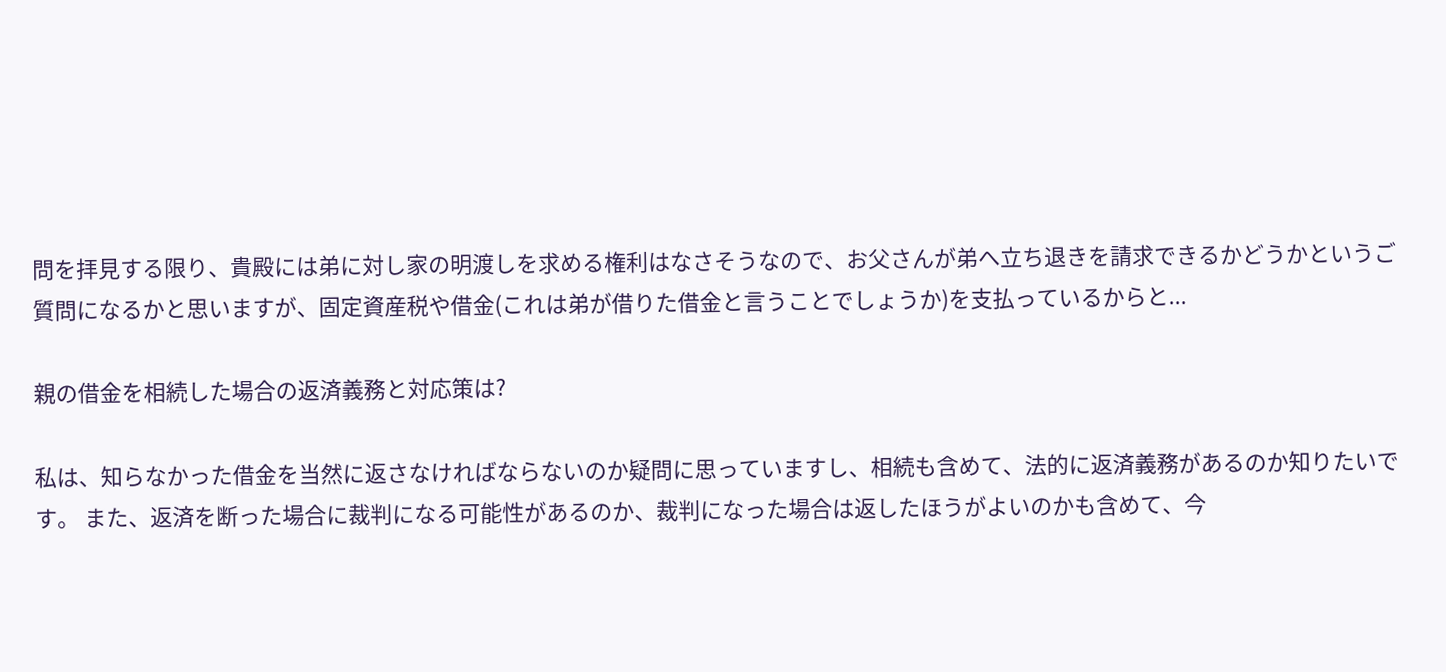問を拝見する限り、貴殿には弟に対し家の明渡しを求める権利はなさそうなので、お父さんが弟へ立ち退きを請求できるかどうかというご質問になるかと思いますが、固定資産税や借金(これは弟が借りた借金と言うことでしょうか)を支払っているからと...

親の借金を相続した場合の返済義務と対応策は?

私は、知らなかった借金を当然に返さなければならないのか疑問に思っていますし、相続も含めて、法的に返済義務があるのか知りたいです。 また、返済を断った場合に裁判になる可能性があるのか、裁判になった場合は返したほうがよいのかも含めて、今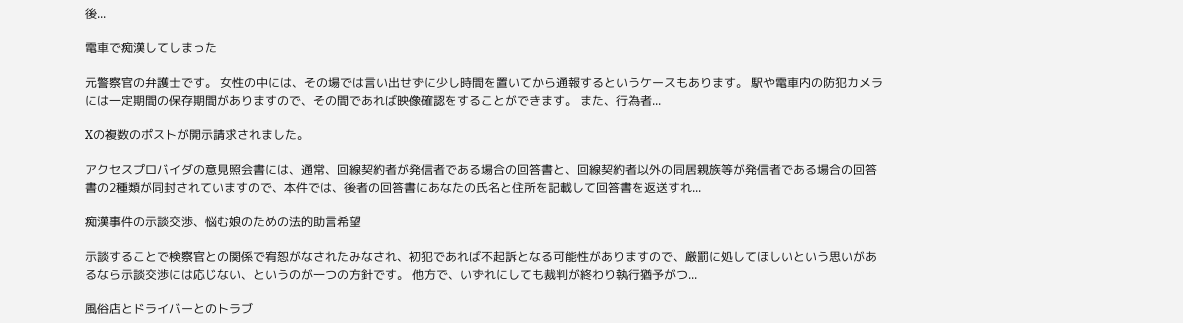後...

電車で痴漢してしまった

元警察官の弁護士です。 女性の中には、その場では言い出せずに少し時間を置いてから通報するというケースもあります。 駅や電車内の防犯カメラには一定期間の保存期間がありますので、その間であれば映像確認をすることができます。 また、行為者...

Xの複数のポストが開示請求されました。

アクセスプロバイダの意見照会書には、通常、回線契約者が発信者である場合の回答書と、回線契約者以外の同居親族等が発信者である場合の回答書の2種類が同封されていますので、本件では、後者の回答書にあなたの氏名と住所を記載して回答書を返送すれ...

痴漢事件の示談交渉、悩む娘のための法的助言希望

示談することで検察官との関係で宥恕がなされたみなされ、初犯であれば不起訴となる可能性がありますので、厳罰に処してほしいという思いがあるなら示談交渉には応じない、というのが一つの方針です。 他方で、いずれにしても裁判が終わり執行猶予がつ...

風俗店とドライバーとのトラブ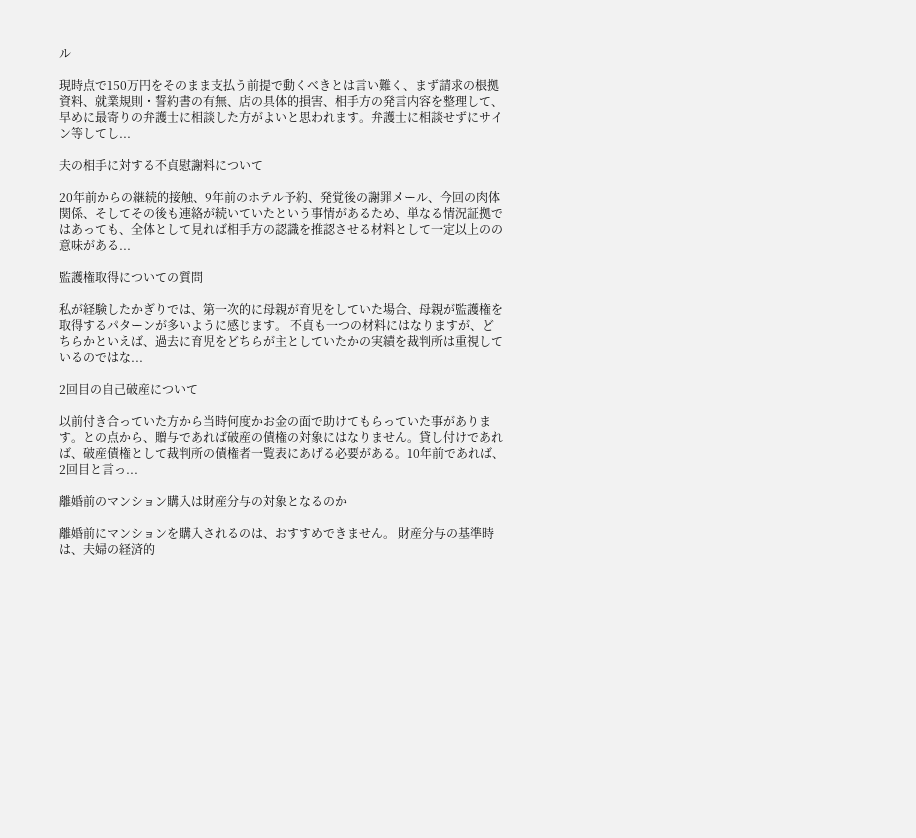ル

現時点で150万円をそのまま支払う前提で動くべきとは言い難く、まず請求の根拠資料、就業規則・誓約書の有無、店の具体的損害、相手方の発言内容を整理して、早めに最寄りの弁護士に相談した方がよいと思われます。弁護士に相談せずにサイン等してし...

夫の相手に対する不貞慰謝料について

20年前からの継続的接触、9年前のホテル予約、発覚後の謝罪メール、今回の肉体関係、そしてその後も連絡が続いていたという事情があるため、単なる情況証拠ではあっても、全体として見れば相手方の認識を推認させる材料として一定以上のの意味がある...

監護権取得についての質問

私が経験したかぎりでは、第一次的に母親が育児をしていた場合、母親が監護権を取得するパターンが多いように感じます。 不貞も一つの材料にはなりますが、どちらかといえば、過去に育児をどちらが主としていたかの実績を裁判所は重視しているのではな...

2回目の自己破産について

以前付き合っていた方から当時何度かお金の面で助けてもらっていた事があります。との点から、贈与であれば破産の債権の対象にはなりません。貸し付けであれば、破産債権として裁判所の債権者一覧表にあげる必要がある。10年前であれば、2回目と言っ...

離婚前のマンション購入は財産分与の対象となるのか

離婚前にマンションを購入されるのは、おすすめできません。 財産分与の基準時は、夫婦の経済的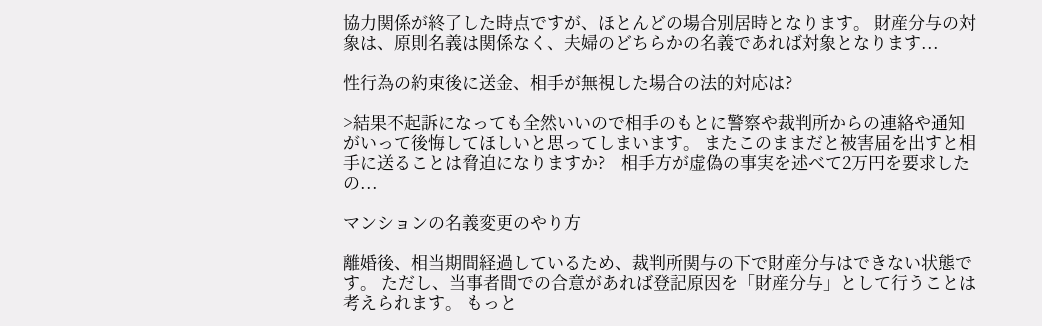協力関係が終了した時点ですが、ほとんどの場合別居時となります。 財産分与の対象は、原則名義は関係なく、夫婦のどちらかの名義であれば対象となります...

性行為の約束後に送金、相手が無視した場合の法的対応は?

>結果不起訴になっても全然いいので相手のもとに警察や裁判所からの連絡や通知がいって後悔してほしいと思ってしまいます。 またこのままだと被害届を出すと相手に送ることは脅迫になりますか?    相手方が虚偽の事実を述べて2万円を要求したの...

マンションの名義変更のやり方

離婚後、相当期間経過しているため、裁判所関与の下で財産分与はできない状態です。 ただし、当事者間での合意があれば登記原因を「財産分与」として行うことは考えられます。 もっと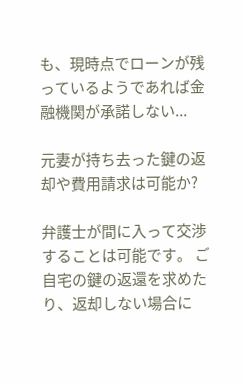も、現時点でローンが残っているようであれば金融機関が承諾しない...

元妻が持ち去った鍵の返却や費用請求は可能か?

弁護士が間に入って交渉することは可能です。 ご自宅の鍵の返還を求めたり、返却しない場合に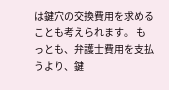は鍵穴の交換費用を求めることも考えられます。 もっとも、弁護士費用を支払うより、鍵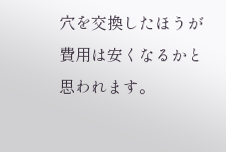穴を交換したほうが費用は安くなるかと思われます。